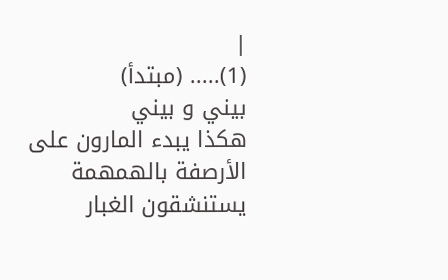|
(1)..... (مبتدأ)
بيني و بيني
هكذا يبدء المارون على
الأرصفة بالهمهمة
يستنشقون الغبار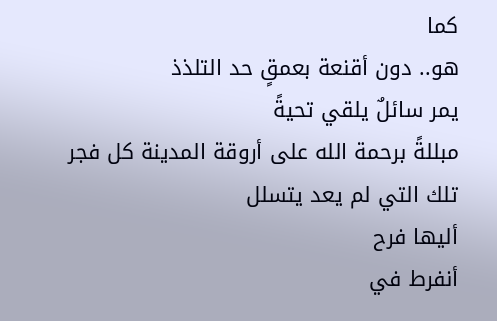كما
هو.. دون أقنعة بعمقٍ حد التلذذ
يمر سائلٌ يلقي تحيةً
مبللةً برحمة الله على أروقة المدينة كل فجر
تلك التي لم يعد يتسلل
أليها فرح
أنفرط في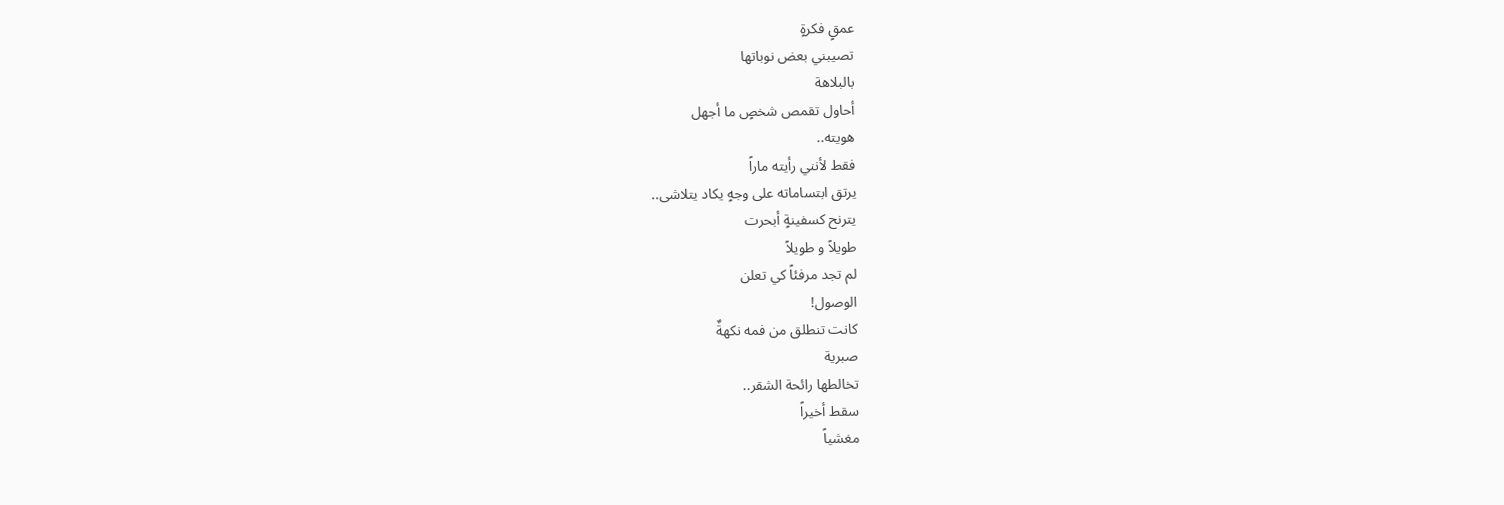عمقٍ فكرةٍ
تصيبني بعض نوباتها
بالبلاهة
أحاول تقمص شخصٍ ما أجهل
هويته..
فقط لأنني رأيته ماراً
يرتق ابتساماته على وجهٍ يكاد يتلاشى..
يترنح كسفينةٍ أبحرت
طويلاً و طويلاً
لم تجد مرفئاً كي تعلن
الوصول!
كانت تنطلق من فمه نكهةٌ
صبرية
تخالطها رائحة الشقر..
سقط أخيراً
مغشياً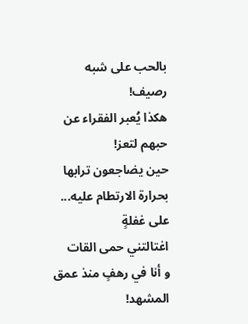بالحب على شبه
رصيف!
هكذا يُعبر الفقراء عن
حبهم لتعز!
حين يضاجعون ترابها
بحرارة الارتطام عليه...
على غفلةٍ
اغتالتني حمى القات
و أنا في رهفٍ منذ عمق
المشهد!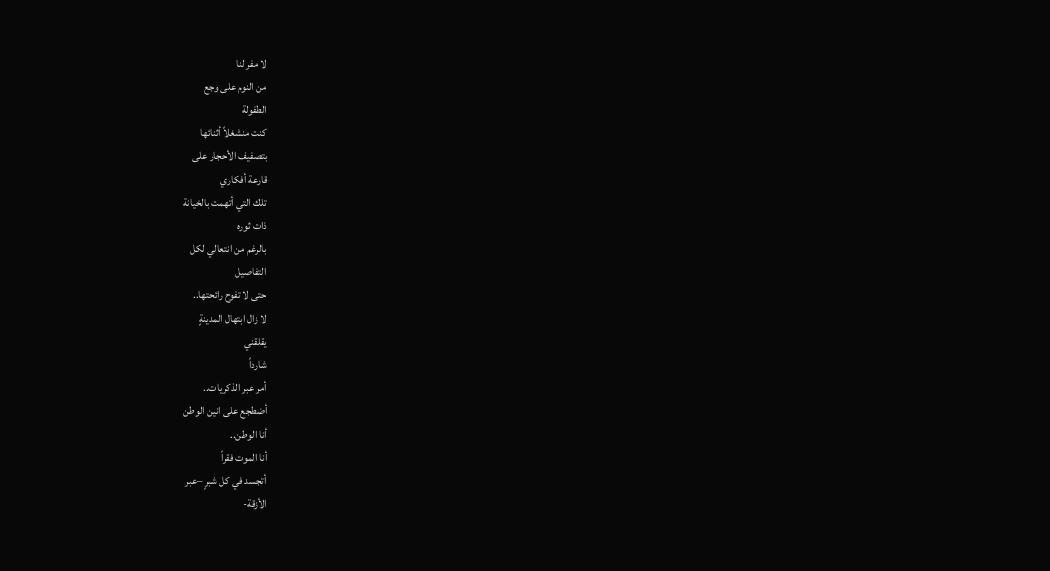لا مفر لنا
من النوم على وجع
الطفولة
كنت منشغلاً أثنائها
بتصفيف الأحجار على
قارعة أفكاري
تلك التي أتهمت بالخيانة
ذات ثوره
بالرغم من انتعالي لكل
التفاصيل
حتى لا تفوح رائحتها..
لا زال ابتهال المدينةٍ
يقلقني
شارداً
أمر عبر الذكريات..
أضطجع على انين الوطن
أنا الوطن..
أنا الموت فقراً
أتجسد في كل شبرٍ –عبر
الأزقة-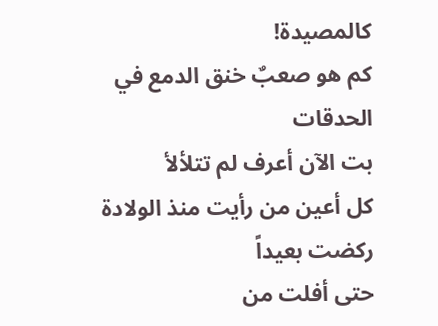كالمصيدة!
كم هو صعبٌ خنق الدمع في
الحدقات
بت الآن أعرف لم تتلألأ
كل أعين من رأيت منذ الولادة
ركضت بعيداً
حتى أفلت من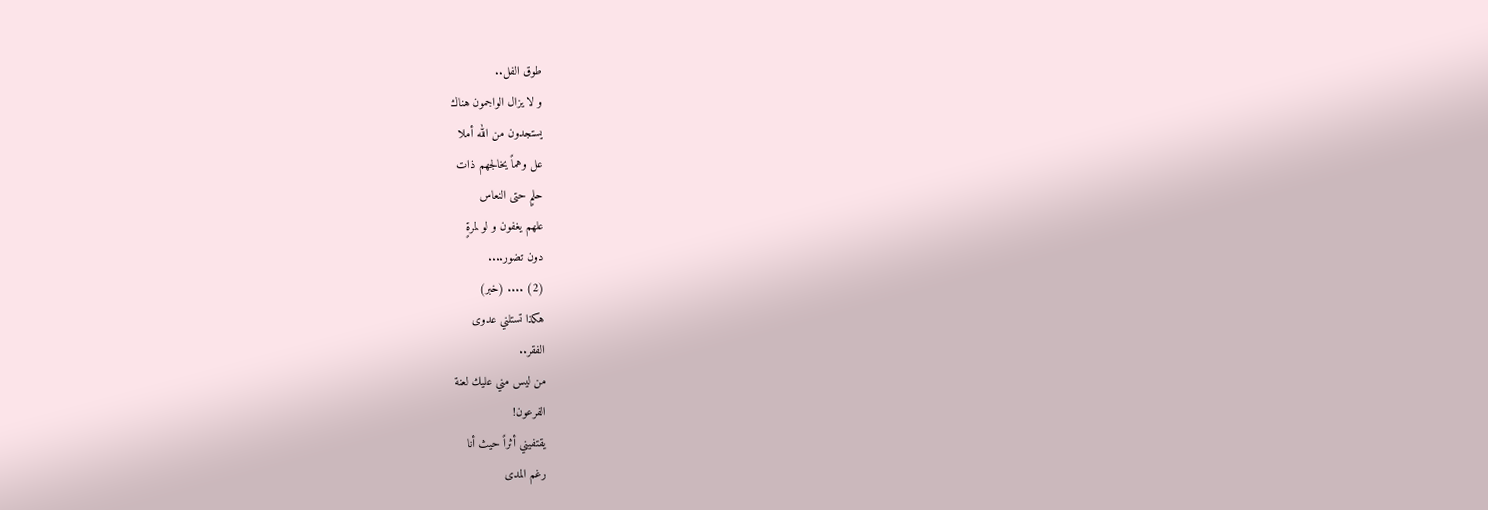طوق الفل..
و لا يزال الواجمون هناك
يستجدون من الله أملا
عل وهماً يخالجهم ذات
حلمٍ حتى النعاس
علهم يغفون و لو لمرةٍ
دون تضور....
(2) .... (خبر)
هكذا تستلني عدوى
الفقر..
من ليس مني عليك لعنة
الفرعون!
يقتفيني أثراً حيث أنا
رغم المدى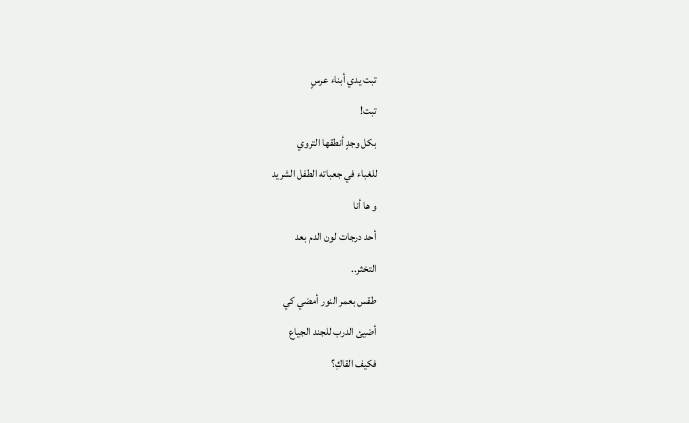تبت يدي أبناء عرسٍ
تبت!
بكل وجدٍ أنطقها التروي
للغباء في جعباته الطفل الشريد
و ها أنا
أحد درجات لون الدم بعد
التخثر..
طقس بعمر النور أمضي كي
أضيئ الدرب للجند الجياع
فكيف القاكِ؟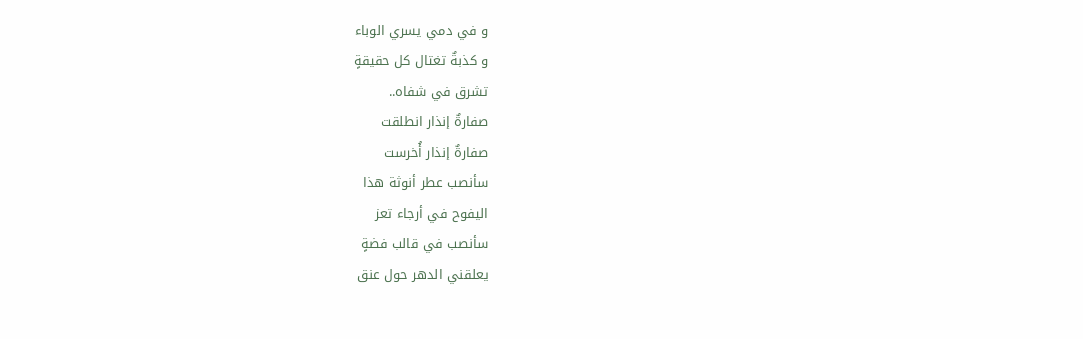و في دمي يسري الوباء
و كذبةٌ تغتال كل حقيقةٍ
تشرق في شفاه..
صفارةٌ إنذار انطلقت
صفارةٌ إنذار أُخرست
سأنصب عطر أنوثة هذا
اليفوح في أرجاء تعز
سأنصب في قالب فضةٍ
يعلقني الدهر حول عنق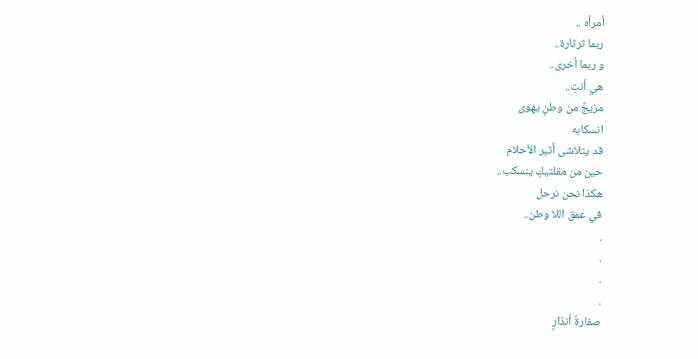أمرأه ..
ربما ثرثارة..
و ربما أخرى..
هي أنتِ..
مزيجٌ من وطنٍ يهوى
انسكابه
قد يتلاشى أثير الأحلام
حين من مقلتيكِ ينسكب..
هكذا نحن نرحل
في عمق اللا وطن..
.
.
.
.
صفارةٌ أنذارٍ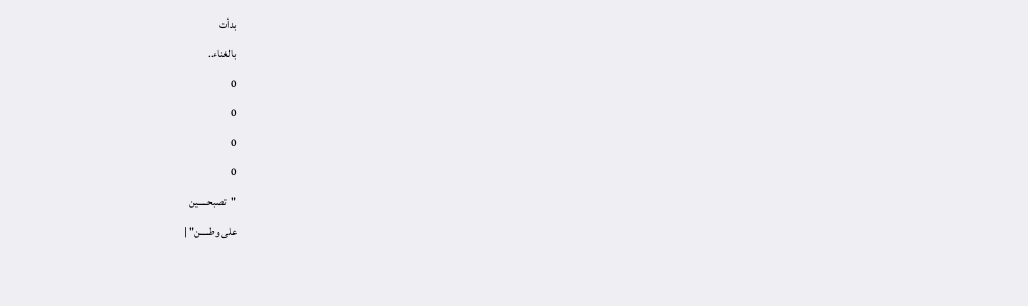بدأت
بالغناء..
0
0
0
0
"تصبحـــــين
على وطـــــن" |